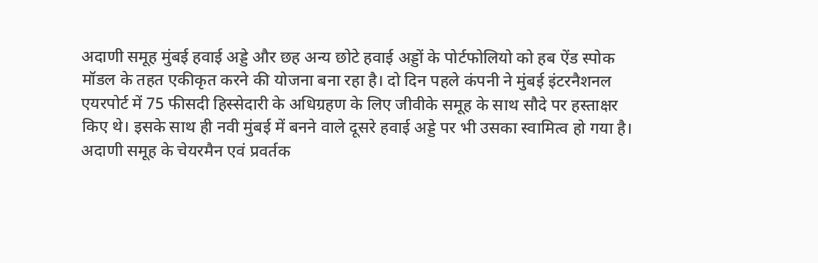अदाणी समूह मुंबई हवाई अड्डे और छह अन्य छोटे हवाई अड्डों के पोर्टफोलियो को हब ऐंड स्पोक मॉडल के तहत एकीकृत करने की योजना बना रहा है। दो दिन पहले कंपनी ने मुंबई इंटरनैशनल एयरपोर्ट में 75 फीसदी हिस्सेदारी के अधिग्रहण के लिए जीवीके समूह के साथ सौदे पर हस्ताक्षर किए थे। इसके साथ ही नवी मुंबई में बनने वाले दूसरे हवाई अड्डे पर भी उसका स्वामित्व हो गया है।
अदाणी समूह के चेयरमैन एवं प्रवर्तक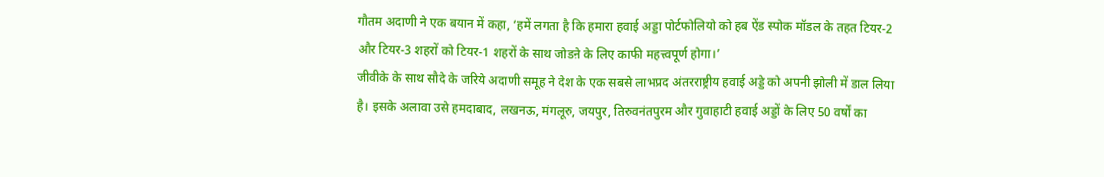गौतम अदाणी ने एक बयान में कहा, ‘हमें लगता है कि हमारा हवाई अड्डा पोर्टफोलियो को हब ऐंड स्पोक मॉडल के तहत टियर-2 और टियर-3 शहरों को टियर-1 शहरों के साथ जोडऩे के लिए काफी महत्त्वपूर्ण होगा।’
जीवीके के साथ सौदे के जरिये अदाणी समूह ने देश के एक सबसे लाभप्रद अंतरराष्ट्रीय हवाई अड्डे को अपनी झोली में डाल लिया है। इसके अलावा उसे हमदाबाद, लखनऊ, मंगलूरु, जयपुर, तिरुवनंतपुरम और गुवाहाटी हवाई अड्डों के लिए 50 वर्षों का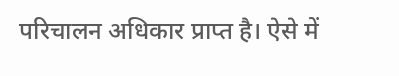परिचालन अधिकार प्राप्त है। ऐसे में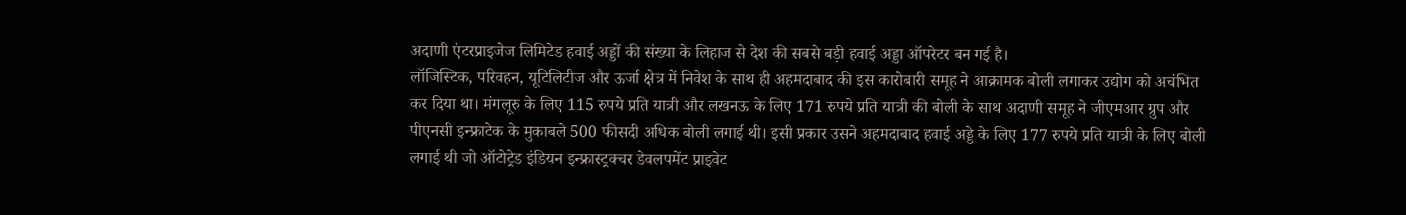अदाणी एंटरप्राइजेज लिमिटेड हवाई अड्डों की संख्या के लिहाज से देश की सबसे बड़ी हवाई अड्डा ऑपरेटर बन गई है।
लॉजिस्टिक, परिवहन, यूटिलिटीज और ऊर्जा क्षेत्र में निवेश के साथ ही अहमदाबाद की इस कारोबारी समूह ने आक्रामक बोली लगाकर उद्योग को अचंभित कर दिया था। मंगलूरु के लिए 115 रुपये प्रति यात्री और लखनऊ के लिए 171 रुपये प्रति यात्री की बोली के साथ अदाणी समूह ने जीएमआर ग्रुप और पीएनसी इन्फ्राटेक के मुकाबले 500 फीसदी अधिक बोली लगाई थी। इसी प्रकार उसने अहमदाबाद हवाई अड्डे के लिए 177 रुपये प्रति यात्री के लिए बोली लगाई थी जो ऑटोट्रेड इंडियन इन्फ्रास्ट्रक्चर डेवलपमेंट प्राइवेट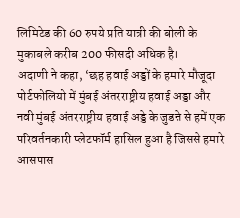लिमिटेड की 60 रुपये प्रति यात्री की बोली के मुकाबले करीब 200 फीसदी अधिक है।
अदाणी ने कहा, ‘छह हवाई अड्डों के हमारे मौजूदा पोर्टफोलियो में मुंबई अंतरराष्ट्रीय हवाई अड्डा और नवी मुंबई अंतरराष्ट्रीय हवाई अड्डे के जुडऩे से हमें एक परिवर्तनकारी प्लेटफॉर्म हासिल हुआ है जिससे हमारे आसपास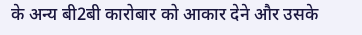के अन्य बी2बी कारोबार को आकार देने और उसके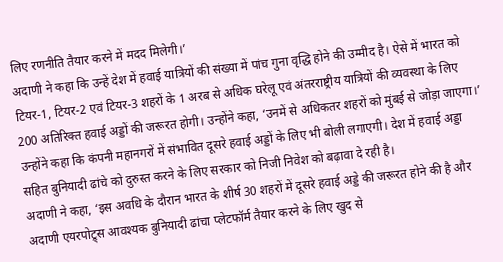लिए रणनीति तैयार करने में मदद मिलेगी।’
अदाणी ने कहा कि उन्हें देश में हवाई यात्रियों की संख्या में पांच गुना वृद्धि होने की उम्मीद है। ऐसे में भारत को टियर-1, टियर-2 एवं टियर-3 शहरों के 1 अरब से अधिक घरेलू एवं अंतरराष्ट्रीय यात्रियों की व्यवस्था के लिए 200 अतिरिक्त हवाई अड्डों की जरूरत होगी। उन्होंने कहा, ‘उनमें से अधिकतर शहरों को मुंबई से जोड़ा जाएगा।’ उन्होंने कहा कि कंपनी महानगरों में संभावित दूसरे हवाई अड्डों के लिए भी बोली लगाएगी। देश में हवाई अड्डा सहित बुनियादी ढांचे को दुरुस्त करने के लिए सरकार को निजी निवेश को बढ़ावा दे रही है।
अदाणी ने कहा, ‘इस अवधि के दौरान भारत के शीर्ष 30 शहरों में दूसरे हवाई अड्डे की जरूरत होने की है और अदाणी एयरपोट्र्स आवश्यक बुनियादी ढांचा प्लेटफॉर्म तैयार करने के लिए खुद से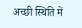अच्छी स्थिति में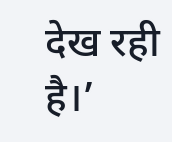देख रही है।’